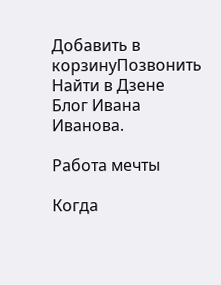Добавить в корзинуПозвонить
Найти в Дзене
Блог Ивана Иванова.

Работа мечты

Когда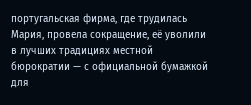португальская фирма, где трудилась Мария, провела сокращение, её уволили в лучших традициях местной бюрократии — с официальной бумажкой для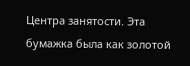Центра занятости. Эта бумажка была как золотой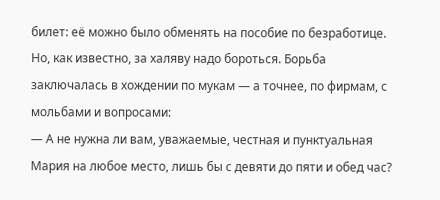билет: её можно было обменять на пособие по безработице. Но, как известно, за халяву надо бороться. Борьба заключалась в хождении по мукам — а точнее, по фирмам, с мольбами и вопросами:
— А не нужна ли вам, уважаемые, честная и пунктуальная Мария на любое место, лишь бы с девяти до пяти и обед час?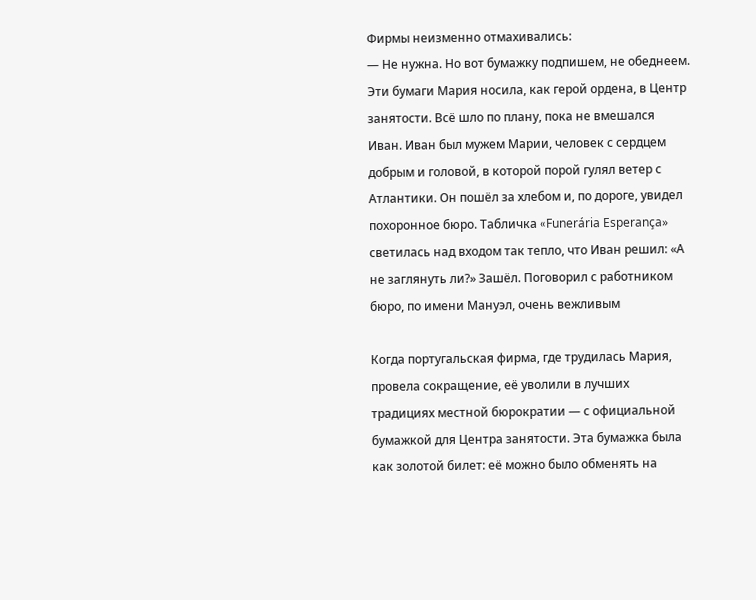Фирмы неизменно отмахивались:
— Не нужна. Но вот бумажку подпишем, не обеднеем. Эти бумаги Мария носила, как герой ордена, в Центр занятости. Всё шло по плану, пока не вмешался Иван. Иван был мужем Марии, человек с сердцем добрым и головой, в которой порой гулял ветер с Атлантики. Он пошёл за хлебом и, по дороге, увидел похоронное бюро. Табличка «Funerária Esperança» светилась над входом так тепло, что Иван решил: «А не заглянуть ли?» Зашёл. Поговорил с работником бюро, по имени Мануэл, очень вежливым

Когда португальская фирма, где трудилась Мария, провела сокращение, её уволили в лучших традициях местной бюрократии — с официальной бумажкой для Центра занятости. Эта бумажка была как золотой билет: её можно было обменять на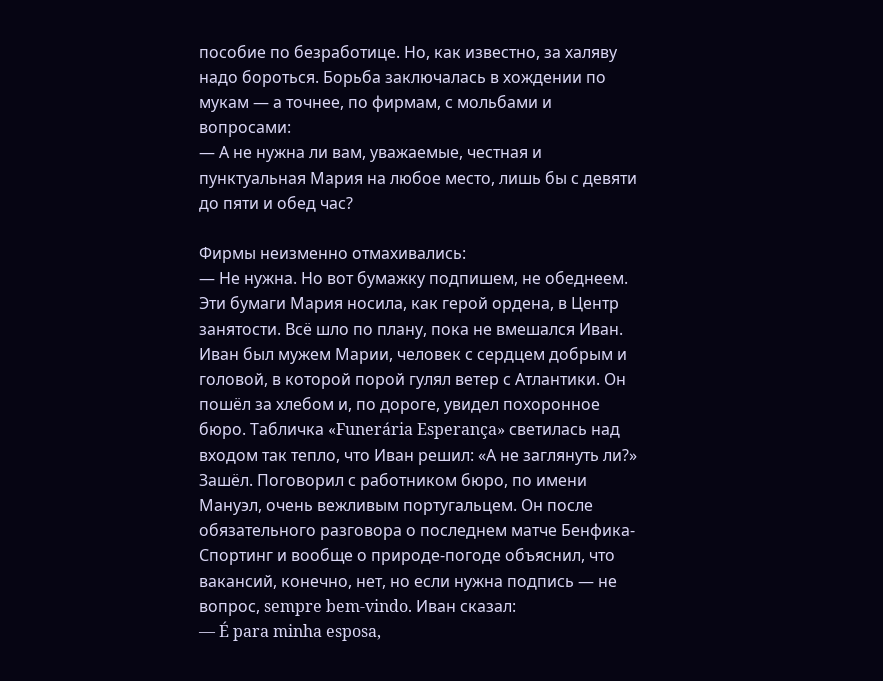пособие по безработице. Но, как известно, за халяву надо бороться. Борьба заключалась в хождении по мукам — а точнее, по фирмам, с мольбами и вопросами:
— А не нужна ли вам, уважаемые, честная и пунктуальная Мария на любое место, лишь бы с девяти до пяти и обед час?

Фирмы неизменно отмахивались:
— Не нужна. Но вот бумажку подпишем, не обеднеем. Эти бумаги Мария носила, как герой ордена, в Центр занятости. Всё шло по плану, пока не вмешался Иван. Иван был мужем Марии, человек с сердцем добрым и головой, в которой порой гулял ветер с Атлантики. Он пошёл за хлебом и, по дороге, увидел похоронное бюро. Табличка «Funerária Esperança» светилась над входом так тепло, что Иван решил: «А не заглянуть ли?» Зашёл. Поговорил с работником бюро, по имени Мануэл, очень вежливым португальцем. Он после обязательного разговора о последнем матче Бенфика-Спортинг и вообще о природе-погоде объяснил, что вакансий, конечно, нет, но если нужна подпись — не вопрос, sempre bem-vindo. Иван сказал:
— É para minha esposa,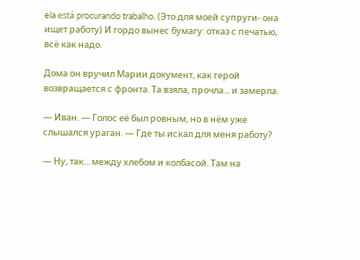ela está procurando trabalho. (Это для моей супруги- она ищет работу) И гордо вынес бумагу: отказ с печатью, всё как надо.

Дома он вручил Марии документ, как герой возвращается с фронта. Та взяла, прочла... и замерла.

— Иван. — Голос её был ровным, но в нём уже слышался ураган. — Где ты искал для меня работу?

— Ну, так... между хлебом и колбасой. Там на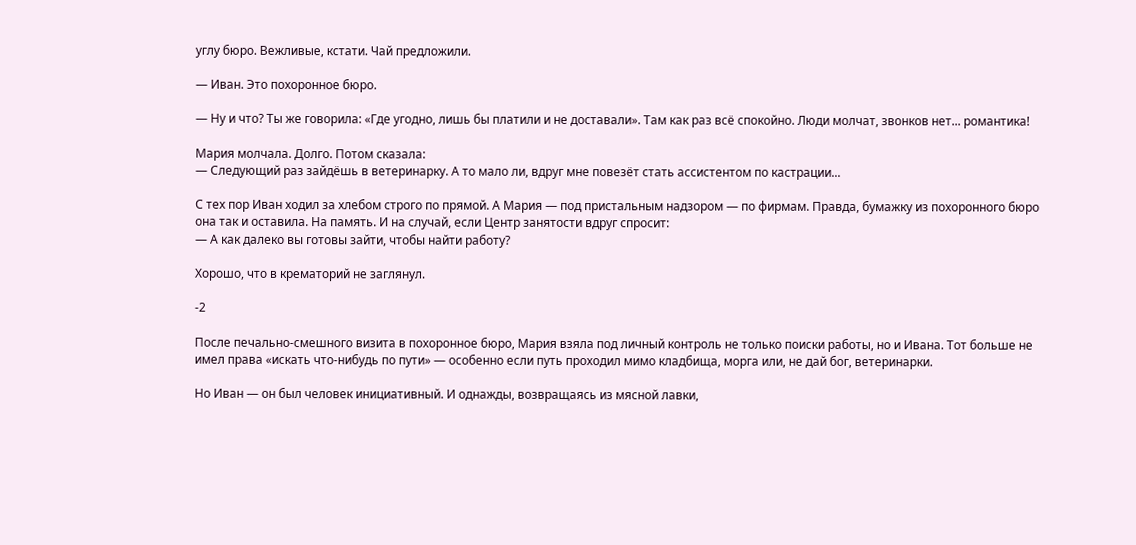углу бюро. Вежливые, кстати. Чай предложили.

— Иван. Это похоронное бюро.

— Ну и что? Ты же говорила: «Где угодно, лишь бы платили и не доставали». Там как раз всё спокойно. Люди молчат, звонков нет... романтика!

Мария молчала. Долго. Потом сказала:
— Следующий раз зайдёшь в ветеринарку. А то мало ли, вдруг мне повезёт стать ассистентом по кастрации...

С тех пор Иван ходил за хлебом строго по прямой. А Мария — под пристальным надзором — по фирмам. Правда, бумажку из похоронного бюро она так и оставила. На память. И на случай, если Центр занятости вдруг спросит:
— А как далеко вы готовы зайти, чтобы найти работу?

Хорошо, что в крематорий не заглянул.

-2

После печально-смешного визита в похоронное бюро, Мария взяла под личный контроль не только поиски работы, но и Ивана. Тот больше не имел права «искать что-нибудь по пути» — особенно если путь проходил мимо кладбища, морга или, не дай бог, ветеринарки.

Но Иван — он был человек инициативный. И однажды, возвращаясь из мясной лавки,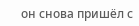он снова пришёл с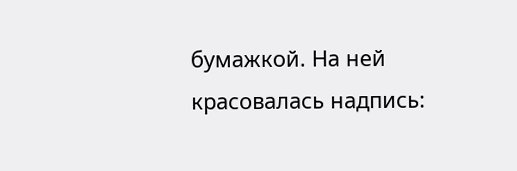бумажкой. На ней красовалась надпись: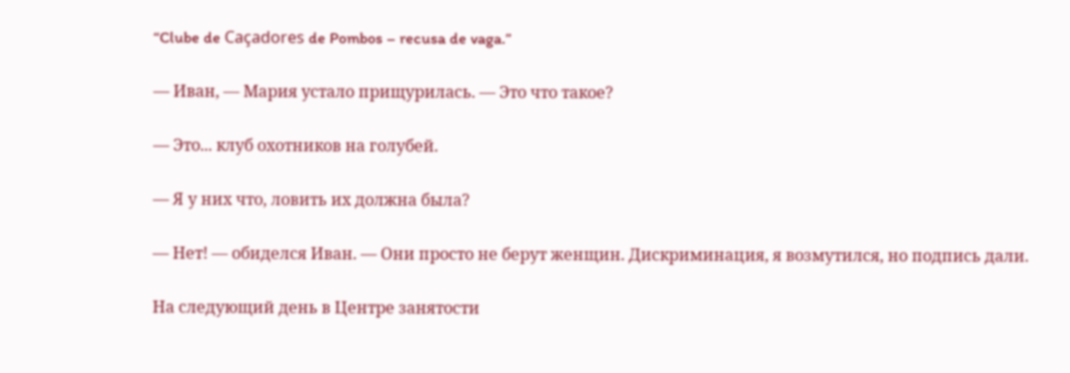“Clube de Caçadores de Pombos – recusa de vaga.”

— Иван, — Мария устало прищурилась. — Это что такое?

— Это... клуб охотников на голубей.

— Я у них что, ловить их должна была?

— Нет! — обиделся Иван. — Они просто не берут женщин. Дискриминация, я возмутился, но подпись дали.

На следующий день в Центре занятости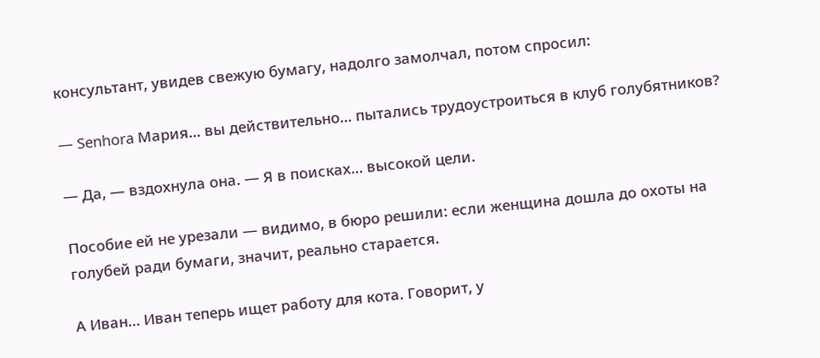консультант, увидев свежую бумагу, надолго замолчал, потом спросил:

— Senhora Мария... вы действительно... пытались трудоустроиться в клуб голубятников?

— Да, — вздохнула она. — Я в поисках… высокой цели.

Пособие ей не урезали — видимо, в бюро решили: если женщина дошла до охоты на голубей ради бумаги, значит, реально старается.

А Иван… Иван теперь ищет работу для кота. Говорит, у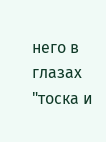него в глазах "тоска и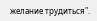желание трудиться".